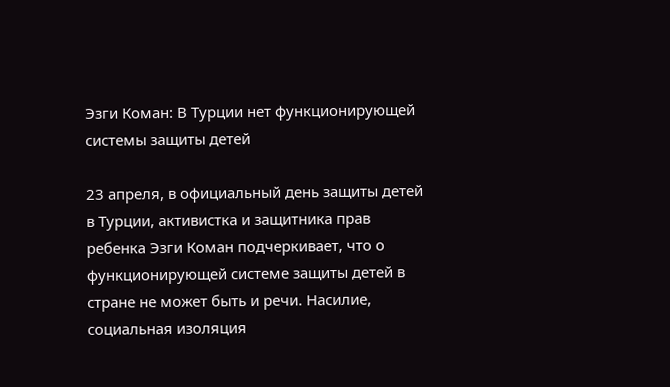Эзги Коман: В Турции нет функционирующей системы защиты детей

23 апреля, в официальный день защиты детей в Турции, активистка и защитника прав ребенка Эзги Коман подчеркивает, что о функционирующей системе защиты детей в стране не может быть и речи. Насилие, социальная изоляция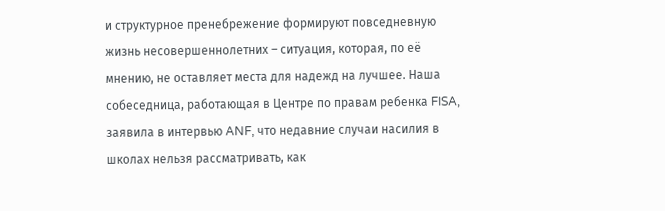и структурное пренебрежение формируют повседневную жизнь несовершеннолетних – ситуация, которая, по её мнению, не оставляет места для надежд на лучшее. Наша собеседница, работающая в Центре по правам ребенка FISA, заявила в интервью ANF, что недавние случаи насилия в школах нельзя рассматривать, как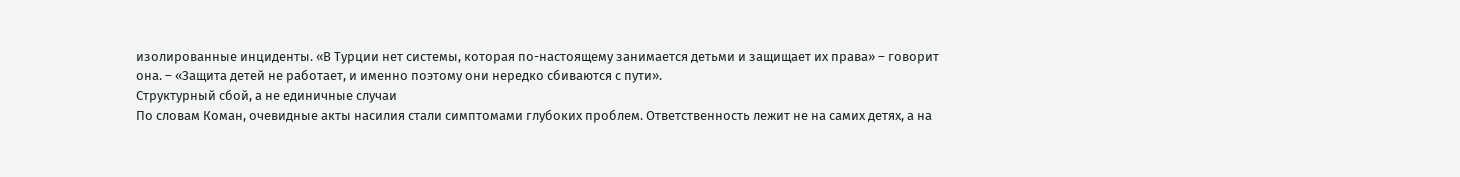изолированные инциденты. «В Турции нет системы, которая по-настоящему занимается детьми и защищает их права» – говорит она. – «Защита детей не работает, и именно поэтому они нередко сбиваются с пути».
Структурный сбой, а не единичные случаи
По словам Коман, очевидные акты насилия стали симптомами глубоких проблем. Ответственность лежит не на самих детях, а на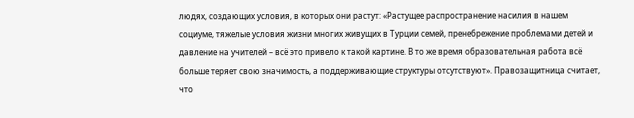людях, создающих условия, в которых они растут: «Растущее распространение насилия в нашем социуме, тяжелые условия жизни многих живущих в Турции семей, пренебрежение проблемами детей и давление на учителей – всё это привело к такой картине. В то же время образовательная работа всё больше теряет свою значимость, а поддерживающие структуры отсутствуют». Правозащитница считает, что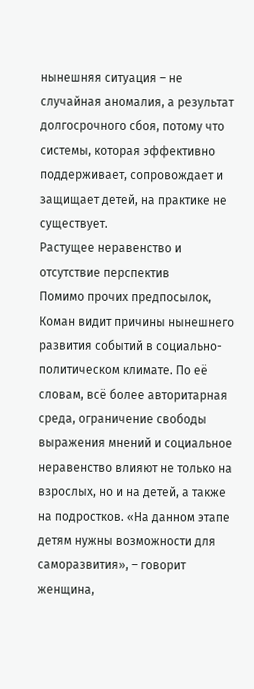нынешняя ситуация – не случайная аномалия, а результат долгосрочного сбоя, потому что системы, которая эффективно поддерживает, сопровождает и защищает детей, на практике не существует.
Растущее неравенство и отсутствие перспектив
Помимо прочих предпосылок, Коман видит причины нынешнего развития событий в социально-политическом климате. По её словам, всё более авторитарная среда, ограничение свободы выражения мнений и социальное неравенство влияют не только на взрослых, но и на детей, а также на подростков. «На данном этапе детям нужны возможности для саморазвития», – говорит женщина,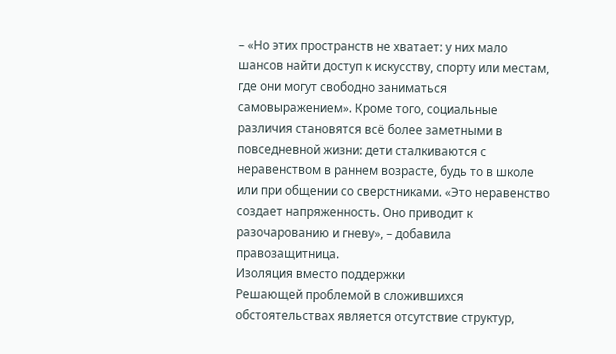– «Но этих пространств не хватает: у них мало шансов найти доступ к искусству, спорту или местам, где они могут свободно заниматься самовыражением». Кроме того, социальные различия становятся всё более заметными в повседневной жизни: дети сталкиваются с неравенством в раннем возрасте, будь то в школе или при общении со сверстниками. «Это неравенство создает напряженность. Оно приводит к разочарованию и гневу», – добавила правозащитница.
Изоляция вместо поддержки
Решающей проблемой в сложившихся обстоятельствах является отсутствие структур,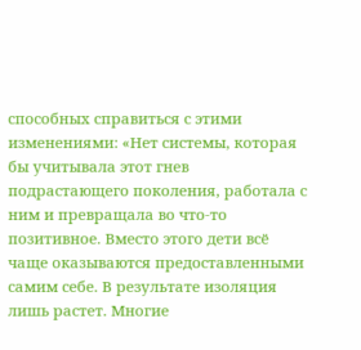способных справиться с этими изменениями: «Нет системы, которая бы учитывала этот гнев подрастающего поколения, работала с ним и превращала во что-то позитивное. Вместо этого дети всё чаще оказываются предоставленными самим себе. В результате изоляция лишь растет. Многие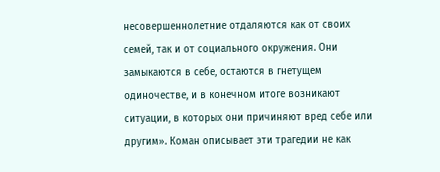несовершеннолетние отдаляются как от своих семей, так и от социального окружения. Они замыкаются в себе, остаются в гнетущем одиночестве, и в конечном итоге возникают ситуации, в которых они причиняют вред себе или другим». Коман описывает эти трагедии не как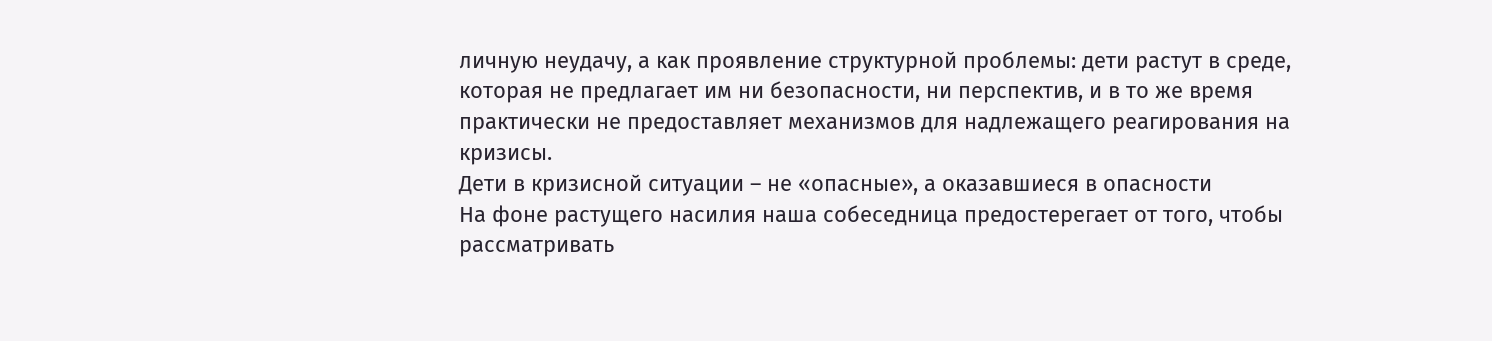личную неудачу, а как проявление структурной проблемы: дети растут в среде, которая не предлагает им ни безопасности, ни перспектив, и в то же время практически не предоставляет механизмов для надлежащего реагирования на кризисы.
Дети в кризисной ситуации – не «опасные», а оказавшиеся в опасности
На фоне растущего насилия наша собеседница предостерегает от того, чтобы рассматривать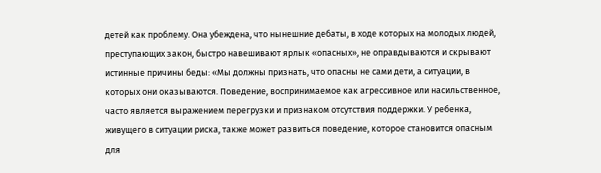детей как проблему. Она убеждена, что нынешние дебаты, в ходе которых на молодых людей, преступающих закон, быстро навешивают ярлык «опасных», не оправдываются и скрывают истинные причины беды: «Мы должны признать, что опасны не сами дети, а ситуации, в которых они оказываются. Поведение, воспринимаемое как агрессивное или насильственное, часто является выражением перегрузки и признаком отсутствия поддержки. У ребенка, живущего в ситуации риска, также может развиться поведение, которое становится опасным для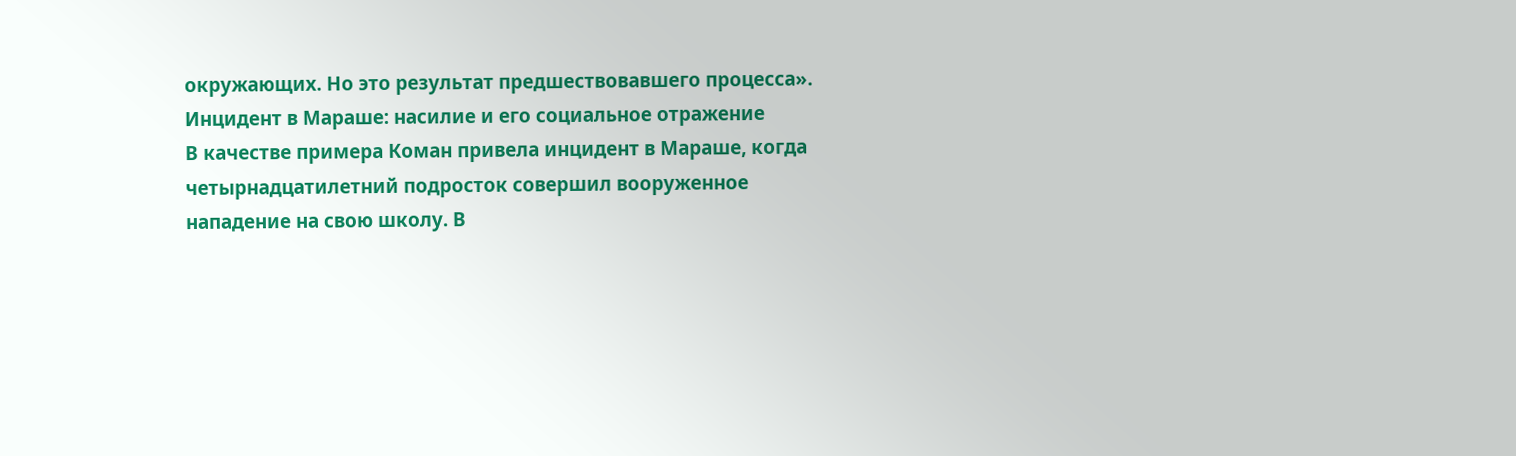окружающих. Но это результат предшествовавшего процесса».
Инцидент в Мараше: насилие и его социальное отражение
В качестве примера Коман привела инцидент в Мараше, когда четырнадцатилетний подросток совершил вооруженное нападение на свою школу. В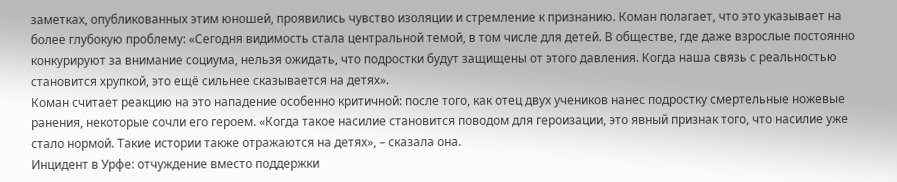заметках, опубликованных этим юношей, проявились чувство изоляции и стремление к признанию. Коман полагает, что это указывает на более глубокую проблему: «Сегодня видимость стала центральной темой, в том числе для детей. В обществе, где даже взрослые постоянно конкурируют за внимание социума, нельзя ожидать, что подростки будут защищены от этого давления. Когда наша связь с реальностью становится хрупкой, это ещё сильнее сказывается на детях».
Коман считает реакцию на это нападение особенно критичной: после того, как отец двух учеников нанес подростку смертельные ножевые ранения, некоторые сочли его героем. «Когда такое насилие становится поводом для героизации, это явный признак того, что насилие уже стало нормой. Такие истории также отражаются на детях», – сказала она.
Инцидент в Урфе: отчуждение вместо поддержки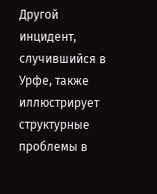Другой инцидент, случившийся в Урфе, также иллюстрирует структурные проблемы в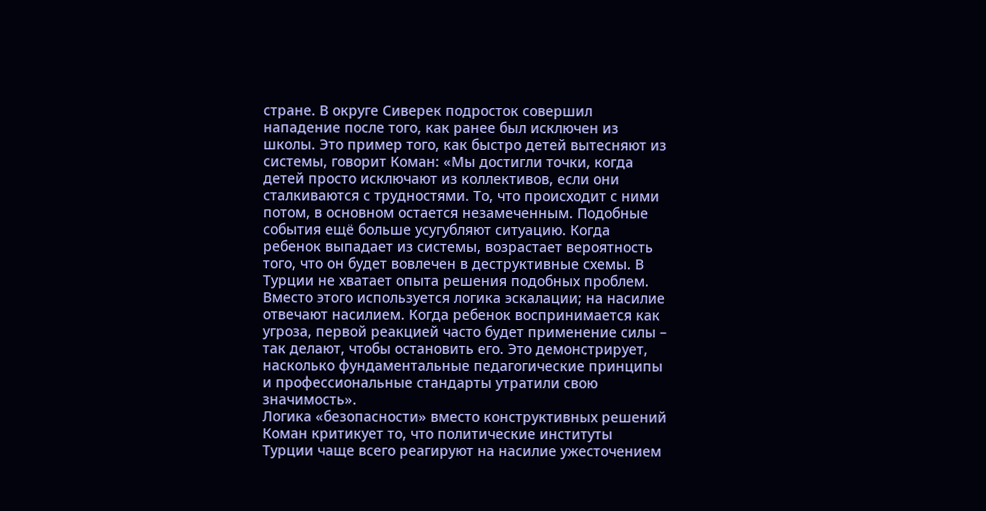стране. В округе Сиверек подросток совершил нападение после того, как ранее был исключен из школы. Это пример того, как быстро детей вытесняют из системы, говорит Коман: «Мы достигли точки, когда детей просто исключают из коллективов, если они сталкиваются с трудностями. То, что происходит с ними потом, в основном остается незамеченным. Подобные события ещё больше усугубляют ситуацию. Когда ребенок выпадает из системы, возрастает вероятность того, что он будет вовлечен в деструктивные схемы. В Турции не хватает опыта решения подобных проблем. Вместо этого используется логика эскалации; на насилие отвечают насилием. Когда ребенок воспринимается как угроза, первой реакцией часто будет применение силы – так делают, чтобы остановить его. Это демонстрирует, насколько фундаментальные педагогические принципы и профессиональные стандарты утратили свою значимость».
Логика «безопасности» вместо конструктивных решений
Коман критикует то, что политические институты Турции чаще всего реагируют на насилие ужесточением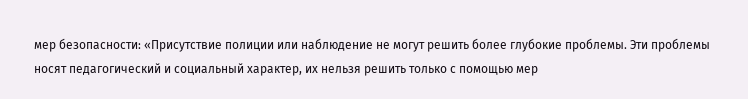мер безопасности: «Присутствие полиции или наблюдение не могут решить более глубокие проблемы. Эти проблемы носят педагогический и социальный характер, их нельзя решить только с помощью мер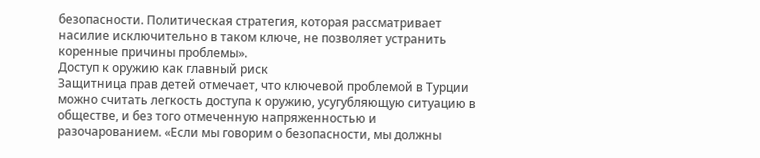безопасности. Политическая стратегия, которая рассматривает насилие исключительно в таком ключе, не позволяет устранить коренные причины проблемы».
Доступ к оружию как главный риск
Защитница прав детей отмечает, что ключевой проблемой в Турции можно считать легкость доступа к оружию, усугубляющую ситуацию в обществе, и без того отмеченную напряженностью и разочарованием. «Если мы говорим о безопасности, мы должны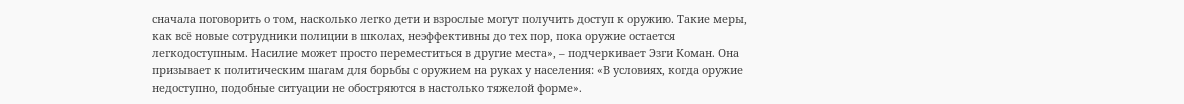сначала поговорить о том, насколько легко дети и взрослые могут получить доступ к оружию. Такие меры, как всё новые сотрудники полиции в школах, неэффективны до тех пор, пока оружие остается легкодоступным. Насилие может просто переместиться в другие места», – подчеркивает Эзги Коман. Она призывает к политическим шагам для борьбы с оружием на руках у населения: «В условиях, когда оружие недоступно, подобные ситуации не обостряются в настолько тяжелой форме».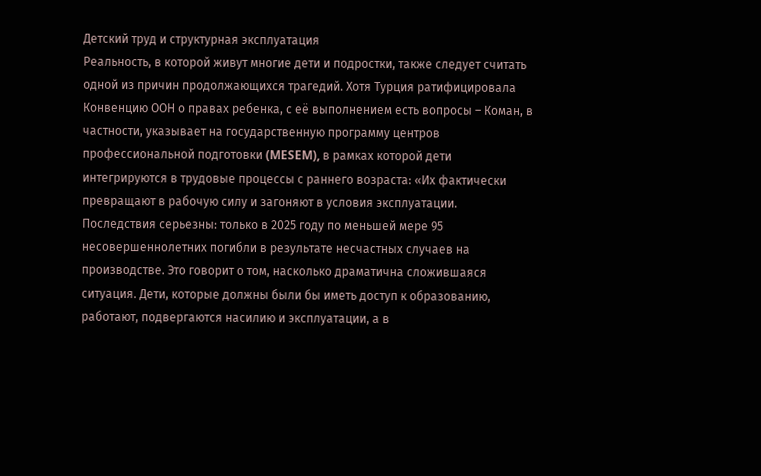Детский труд и структурная эксплуатация
Реальность, в которой живут многие дети и подростки, также следует считать одной из причин продолжающихся трагедий. Хотя Турция ратифицировала Конвенцию ООН о правах ребенка, с её выполнением есть вопросы – Коман, в частности, указывает на государственную программу центров профессиональной подготовки (MESEM), в рамках которой дети интегрируются в трудовые процессы с раннего возраста: «Их фактически превращают в рабочую силу и загоняют в условия эксплуатации. Последствия серьезны: только в 2025 году по меньшей мере 95 несовершеннолетних погибли в результате несчастных случаев на производстве. Это говорит о том, насколько драматична сложившаяся ситуация. Дети, которые должны были бы иметь доступ к образованию, работают, подвергаются насилию и эксплуатации, а в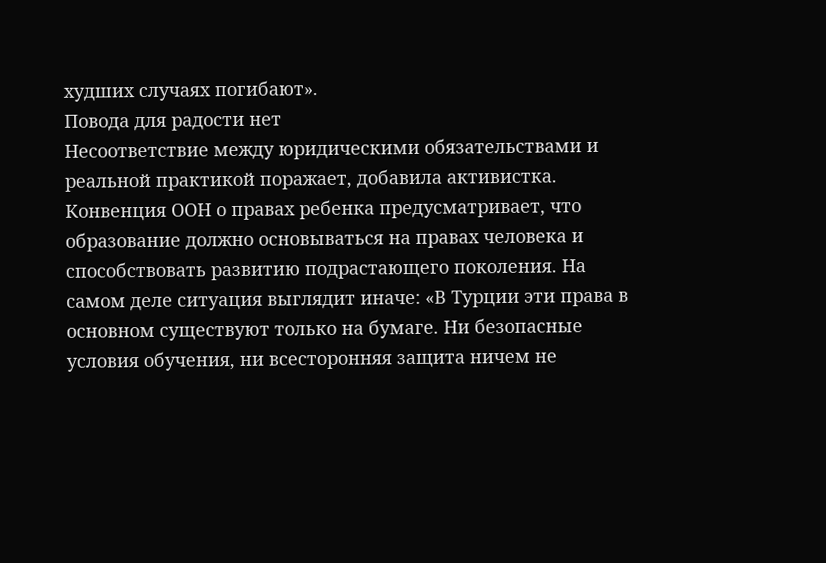худших случаях погибают».
Повода для радости нет
Несоответствие между юридическими обязательствами и реальной практикой поражает, добавила активистка. Конвенция ООН о правах ребенка предусматривает, что образование должно основываться на правах человека и способствовать развитию подрастающего поколения. На самом деле ситуация выглядит иначе: «В Турции эти права в основном существуют только на бумаге. Ни безопасные условия обучения, ни всесторонняя защита ничем не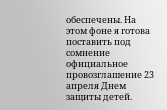обеспечены. На этом фоне я готова поставить под сомнение официальное провозглашение 23 апреля Днем защиты детей.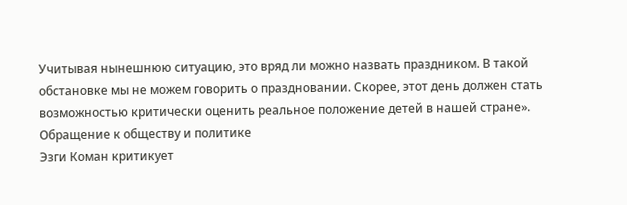Учитывая нынешнюю ситуацию, это вряд ли можно назвать праздником. В такой обстановке мы не можем говорить о праздновании. Скорее, этот день должен стать возможностью критически оценить реальное положение детей в нашей стране».
Обращение к обществу и политике
Эзги Коман критикует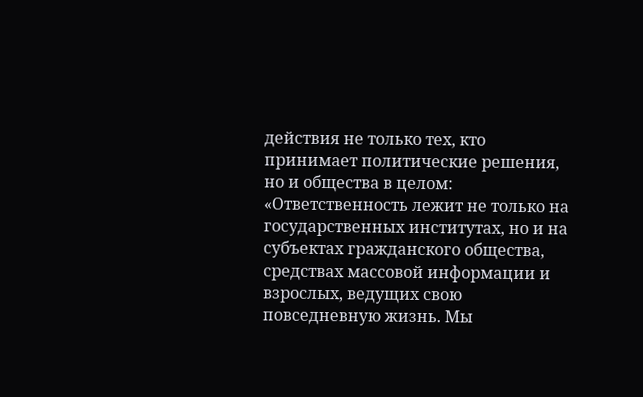действия не только тех, кто принимает политические решения, но и общества в целом: «Ответственность лежит не только на государственных институтах, но и на субъектах гражданского общества, средствах массовой информации и взрослых, ведущих свою повседневную жизнь. Мы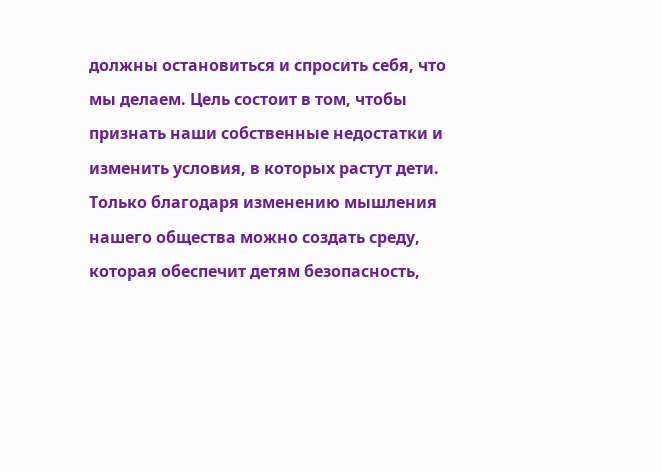должны остановиться и спросить себя, что мы делаем. Цель состоит в том, чтобы признать наши собственные недостатки и изменить условия, в которых растут дети. Только благодаря изменению мышления нашего общества можно создать среду, которая обеспечит детям безопасность,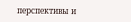перспективы и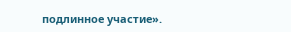подлинное участие».